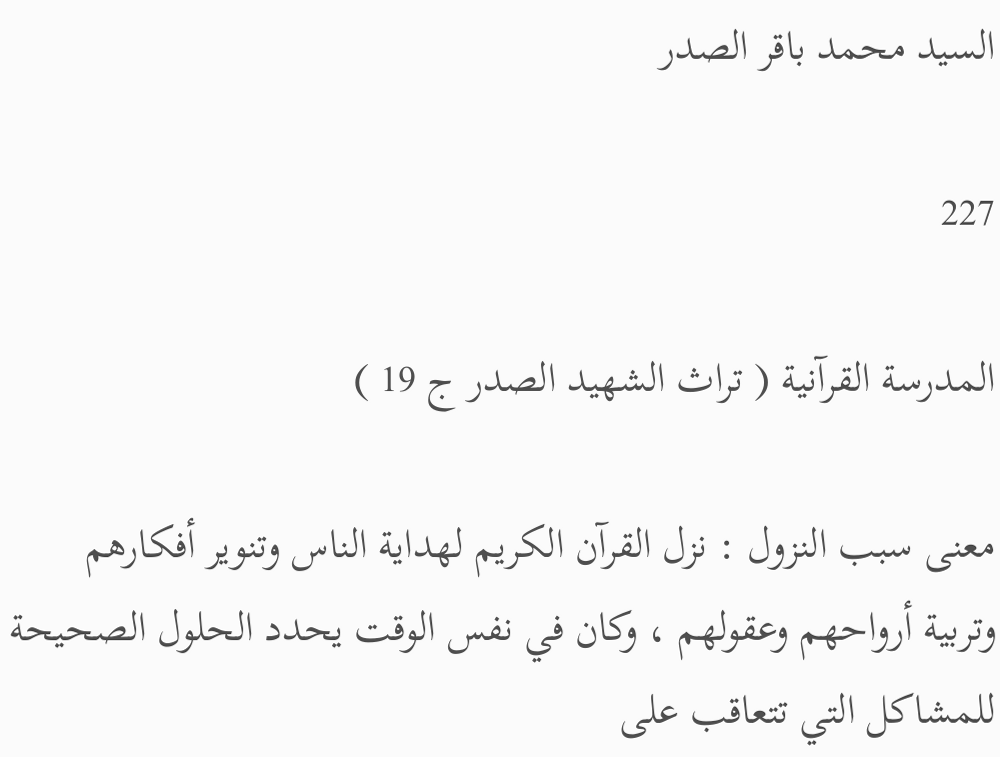السيد محمد باقر الصدر

227

المدرسة القرآنية ( تراث الشهيد الصدر ج 19 )

معنى سبب النزول : نزل القرآن الكريم لهداية الناس وتنوير أفكارهم وتربية أرواحهم وعقولهم ، وكان في نفس الوقت يحدد الحلول الصحيحة للمشاكل التي تتعاقب على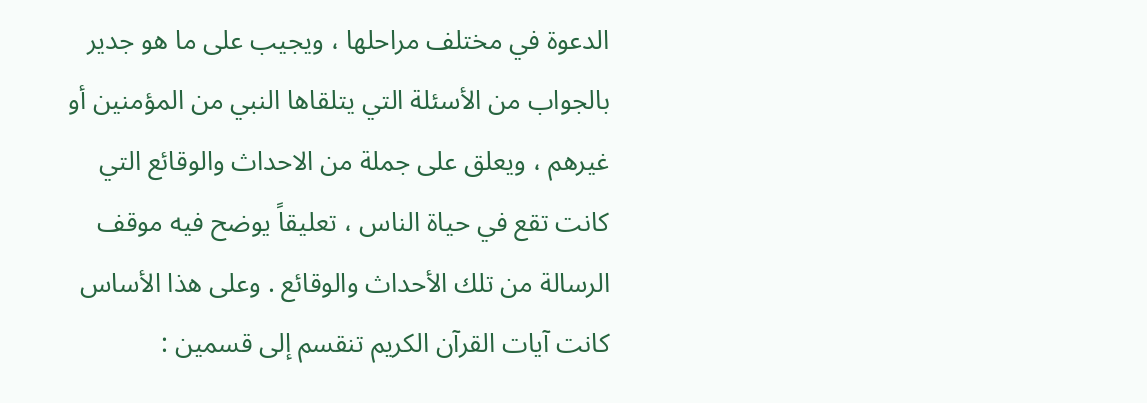الدعوة في مختلف مراحلها ، ويجيب على ما هو جدير بالجواب من الأسئلة التي يتلقاها النبي من المؤمنين أو غيرهم ، ويعلق على جملة من الاحداث والوقائع التي كانت تقع في حياة الناس ، تعليقاً يوضح فيه موقف الرسالة من تلك الأحداث والوقائع . وعلى هذا الأساس كانت آيات القرآن الكريم تنقسم إلى قسمين :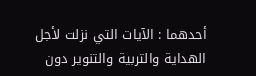أحدهما : الآيات التي نزلت لأجل الهداية والتربية والتنوير دون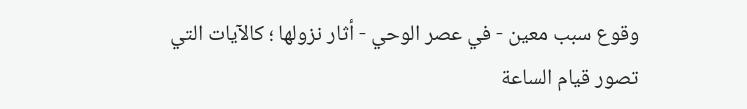وقوع سبب معين - في عصر الوحي - أثار نزولها ؛ كالآيات التي تصور قيام الساعة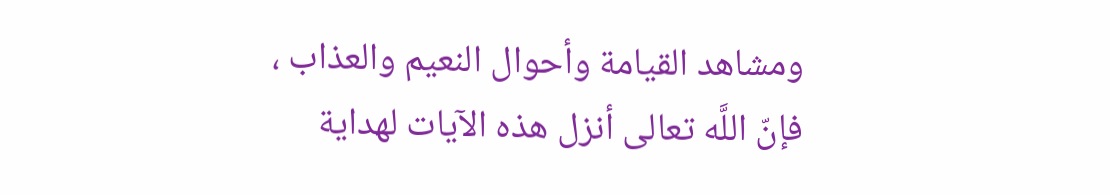ومشاهد القيامة وأحوال النعيم والعذاب ، فإنّ اللَّه تعالى أنزل هذه الآيات لهداية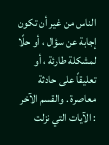الناس من غير أن تكون إجابة عن سؤال ، أو حلًا لمشكلة طارئة ، أو تعليقاً على حادثة معاصرة . والقسم الآخر : الآيات التي نزلت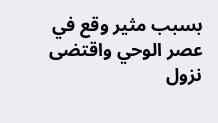بسبب مثير وقع في عصر الوحي واقتضى نزول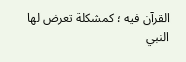القرآن فيه ؛ كمشكلة تعرض لها النبي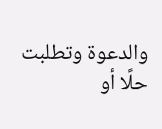والدعوة وتطلبت حلًا أو